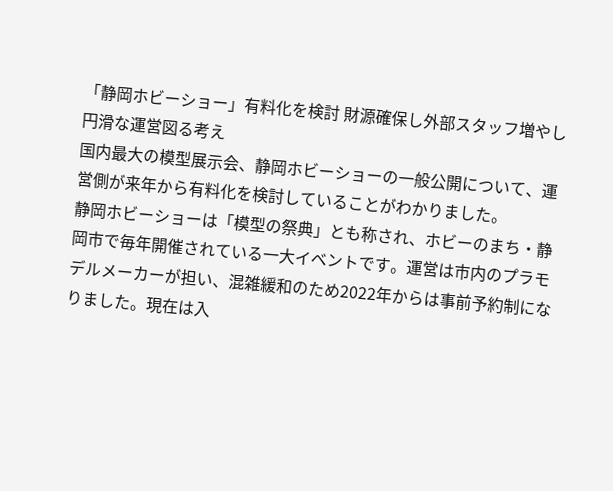「静岡ホビーショー」有料化を検討 財源確保し外部スタッフ増やし円滑な運営図る考え
国内最大の模型展示会、静岡ホビーショーの一般公開について、運営側が来年から有料化を検討していることがわかりました。
静岡ホビーショーは「模型の祭典」とも称され、ホビーのまち・静岡市で毎年開催されている一大イベントです。運営は市内のプラモデルメーカーが担い、混雑緩和のため2022年からは事前予約制になりました。現在は入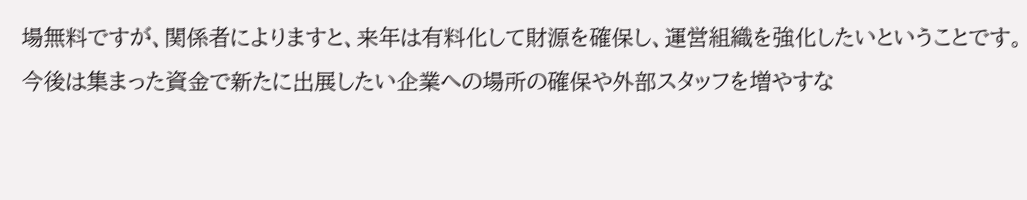場無料ですが、関係者によりますと、来年は有料化して財源を確保し、運営組織を強化したいということです。
今後は集まった資金で新たに出展したい企業への場所の確保や外部スタッフを増やすな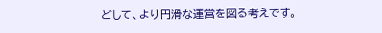どして、より円滑な運営を図る考えです。